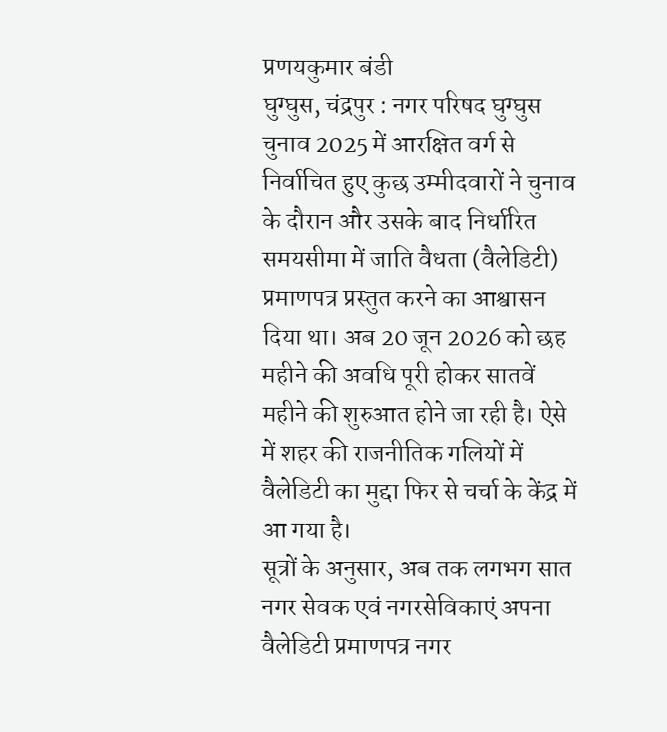प्रणयकुमार बंडी
घुग्घुस, चंद्रपुर : नगर परिषद घुग्घुस चुनाव 2025 में आरक्षित वर्ग से निर्वाचित हुए कुछ उम्मीदवारों ने चुनाव के दौरान और उसके बाद निर्धारित समयसीमा में जाति वैधता (वैलेडिटी) प्रमाणपत्र प्रस्तुत करने का आश्वासन दिया था। अब 20 जून 2026 को छह महीने की अवधि पूरी होकर सातवें महीने की शुरुआत होने जा रही है। ऐसे में शहर की राजनीतिक गलियों में वैलेडिटी का मुद्दा फिर से चर्चा के केंद्र में आ गया है।
सूत्रों के अनुसार, अब तक लगभग सात नगर सेवक एवं नगरसेविकाएं अपना वैलेडिटी प्रमाणपत्र नगर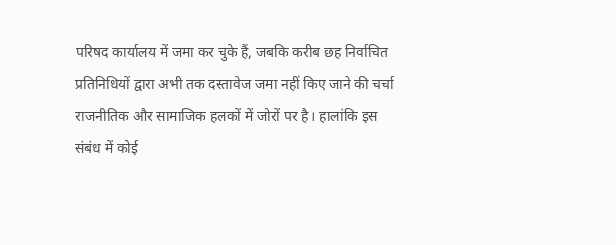परिषद कार्यालय में जमा कर चुके हैं, जबकि करीब छह निर्वाचित प्रतिनिधियों द्वारा अभी तक दस्तावेज जमा नहीं किए जाने की चर्चा राजनीतिक और सामाजिक हलकों में जोरों पर है। हालांकि इस संबंध में कोई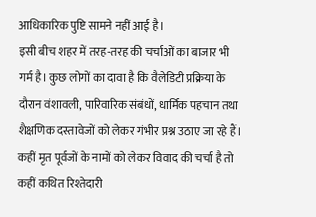आधिकारिक पुष्टि सामने नहीं आई है।
इसी बीच शहर में तरह-तरह की चर्चाओं का बाजार भी गर्म है। कुछ लोगों का दावा है कि वैलेडिटी प्रक्रिया के दौरान वंशावली, पारिवारिक संबंधों, धार्मिक पहचान तथा शैक्षणिक दस्तावेजों को लेकर गंभीर प्रश्न उठाए जा रहे हैं। कहीं मृत पूर्वजों के नामों को लेकर विवाद की चर्चा है तो कहीं कथित रिश्तेदारी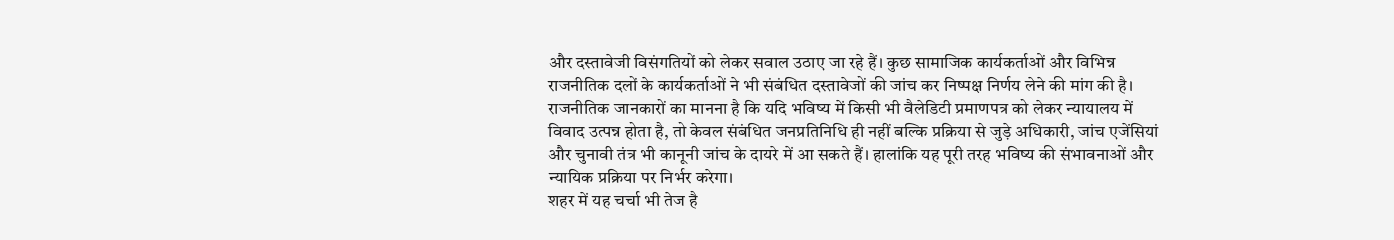और दस्तावेजी विसंगतियों को लेकर सवाल उठाए जा रहे हैं। कुछ सामाजिक कार्यकर्ताओं और विभिन्न राजनीतिक दलों के कार्यकर्ताओं ने भी संबंधित दस्तावेजों की जांच कर निष्पक्ष निर्णय लेने की मांग की है।
राजनीतिक जानकारों का मानना है कि यदि भविष्य में किसी भी वैलेडिटी प्रमाणपत्र को लेकर न्यायालय में विवाद उत्पन्न होता है, तो केवल संबंधित जनप्रतिनिधि ही नहीं बल्कि प्रक्रिया से जुड़े अधिकारी, जांच एजेंसियां और चुनावी तंत्र भी कानूनी जांच के दायरे में आ सकते हैं। हालांकि यह पूरी तरह भविष्य की संभावनाओं और न्यायिक प्रक्रिया पर निर्भर करेगा।
शहर में यह चर्चा भी तेज है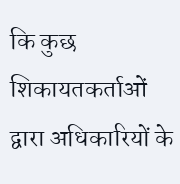कि कुछ शिकायतकर्ताओं द्वारा अधिकारियों के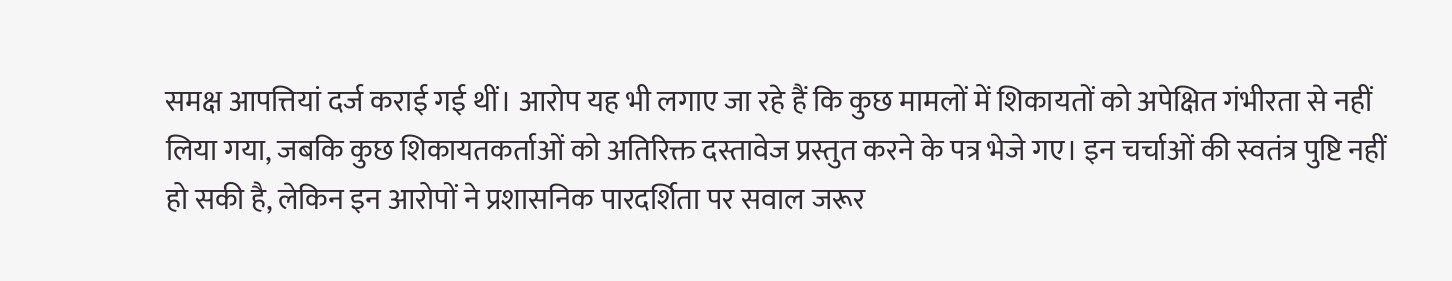समक्ष आपत्तियां दर्ज कराई गई थीं। आरोप यह भी लगाए जा रहे हैं कि कुछ मामलों में शिकायतों को अपेक्षित गंभीरता से नहीं लिया गया, जबकि कुछ शिकायतकर्ताओं को अतिरिक्त दस्तावेज प्रस्तुत करने के पत्र भेजे गए। इन चर्चाओं की स्वतंत्र पुष्टि नहीं हो सकी है, लेकिन इन आरोपों ने प्रशासनिक पारदर्शिता पर सवाल जरूर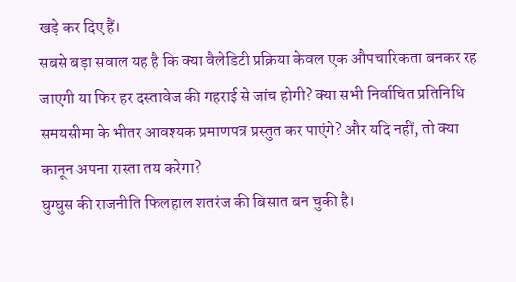खड़े कर दिए हैं।
सबसे बड़ा सवाल यह है कि क्या वैलेडिटी प्रक्रिया केवल एक औपचारिकता बनकर रह जाएगी या फिर हर दस्तावेज की गहराई से जांच होगी? क्या सभी निर्वाचित प्रतिनिधि समयसीमा के भीतर आवश्यक प्रमाणपत्र प्रस्तुत कर पाएंगे? और यदि नहीं, तो क्या कानून अपना रास्ता तय करेगा?
घुग्घुस की राजनीति फिलहाल शतरंज की बिसात बन चुकी है।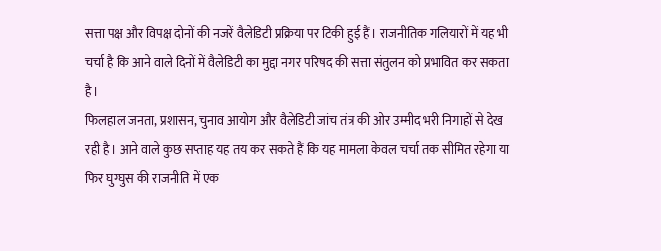सत्ता पक्ष और विपक्ष दोनों की नजरें वैलेडिटी प्रक्रिया पर टिकी हुई हैं। राजनीतिक गलियारों में यह भी चर्चा है कि आने वाले दिनों में वैलेडिटी का मुद्दा नगर परिषद की सत्ता संतुलन को प्रभावित कर सकता है।
फिलहाल जनता, प्रशासन, चुनाव आयोग और वैलेडिटी जांच तंत्र की ओर उम्मीद भरी निगाहों से देख रही है। आने वाले कुछ सप्ताह यह तय कर सकते हैं कि यह मामला केवल चर्चा तक सीमित रहेगा या फिर घुग्घुस की राजनीति में एक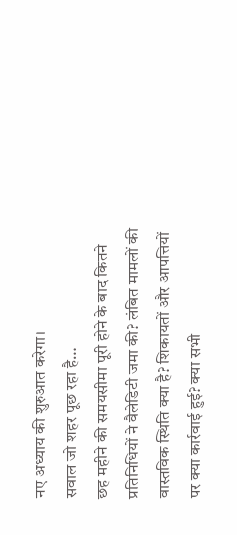नए अध्याय की शुरुआत करेगा।
सवाल जो शहर पूछ रहा है…
छह महीने की समयसीमा पूरी होने के बाद कितने प्रतिनिधियों ने वैलेडिटी जमा की? लंबित मामलों की वास्तविक स्थिति क्या है? शिकायतों और आपत्तियों पर क्या कार्रवाई हुई? क्या सभी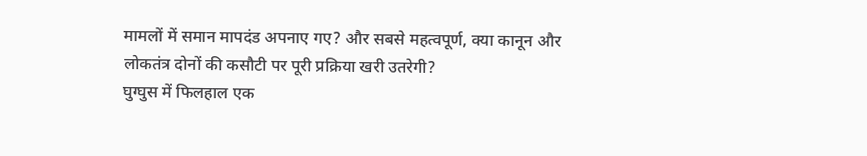मामलों में समान मापदंड अपनाए गए? और सबसे महत्वपूर्ण, क्या कानून और लोकतंत्र दोनों की कसौटी पर पूरी प्रक्रिया खरी उतरेगी?
घुग्घुस में फिलहाल एक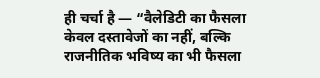ही चर्चा है — “वैलेडिटी का फैसला केवल दस्तावेजों का नहीं, बल्कि राजनीतिक भविष्य का भी फैसला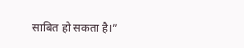साबित हो सकता है।”